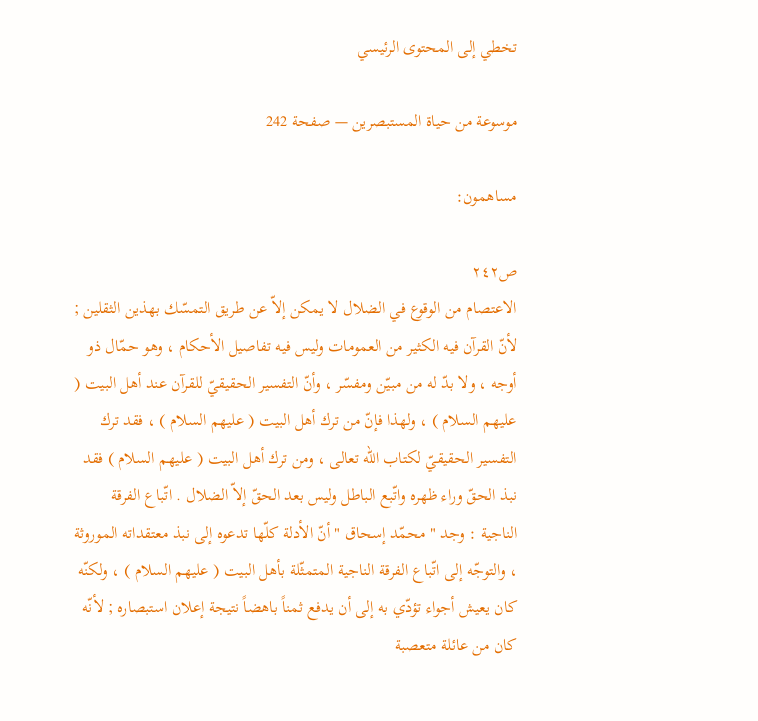تخطي إلى المحتوى الرئيسي

موسوعة من حياة المستبصرين — صفحة 242

مساهمون:

ص٢٤٢
الاعتصام من الوقوع في الضلال لا يمكن إلاّ عن طريق التمسّك بهذين الثقلين ; لأنّ القرآن فيه الكثير من العمومات وليس فيه تفاصيل الأحكام ، وهو حمّال ذو أوجه ، ولا بدّ له من مبيّن ومفسّر ، وأنّ التفسير الحقيقيّ للقرآن عند أهل البيت ( عليهم السلام ) ، ولهذا فإنّ من ترك أهل البيت ( عليهم السلام ) ، فقد ترك التفسير الحقيقيّ لكتاب الله تعالى ، ومن ترك أهل البيت ( عليهم السلام ) فقد نبذ الحقّ وراء ظهره واتّبع الباطل وليس بعد الحقّ إلاّ الضلال . اتّباع الفرقة الناجية : وجد " محمّد إسحاق " أنّ الأدلة كلّها تدعوه إلى نبذ معتقداته الموروثة ، والتوجّه إلى اتّباع الفرقة الناجية المتمثّلة بأهل البيت ( عليهم السلام ) ، ولكنّه كان يعيش أجواء تؤدّي به إلى أن يدفع ثمناً باهضاً نتيجة إعلان استبصاره ; لأنّه كان من عائلة متعصبة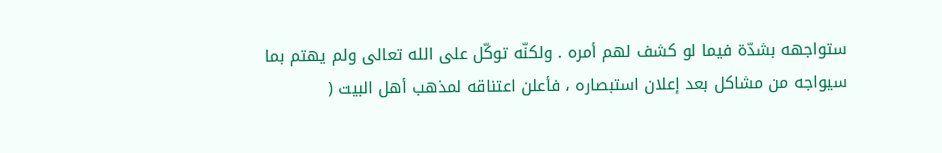ستواجهه بشدّة فيما لو كشف لهم أمره . ولكنّه توكّل على الله تعالى ولم يهتم بما سيواجه من مشاكل بعد إعلان استبصاره ، فأعلن اعتناقه لمذهب أهل البيت (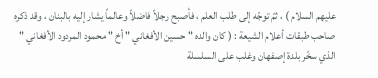عليهم السلام ) ، ثمّ توجّه إلى طلب العلم ، فأصبح رجلاً فاضلاً وعالماً يشار إليه بالبنان ، وقد ذكره صاحب طبقات أعلام الشيعة : ( كان والده " حسين الأفغاني " أخ " محمود المردود الأفغاني " الذي سخّر بلدة إصفهان وغلب على السلسلة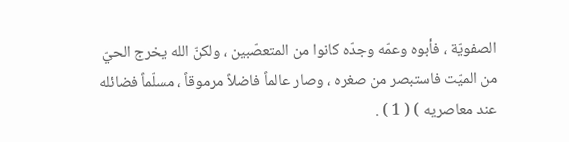الصفويّة ، فأبوه وعمّه وجدّه كانوا من المتعصّبين ، ولكنّ الله يخرج الحيّ من الميّت فاستبصر من صغره ، وصار عالماً فاضلاً مرموقاً ، مسلّماً فضائله عند معاصريه ) ( 1 ) .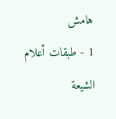هامش
1 - طبقات أعلام الشيعة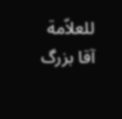للعلاّمة آقا بزرگ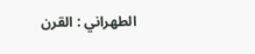الطهراني : القرن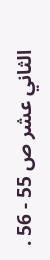الثاني عشر ص 55 - 56 .